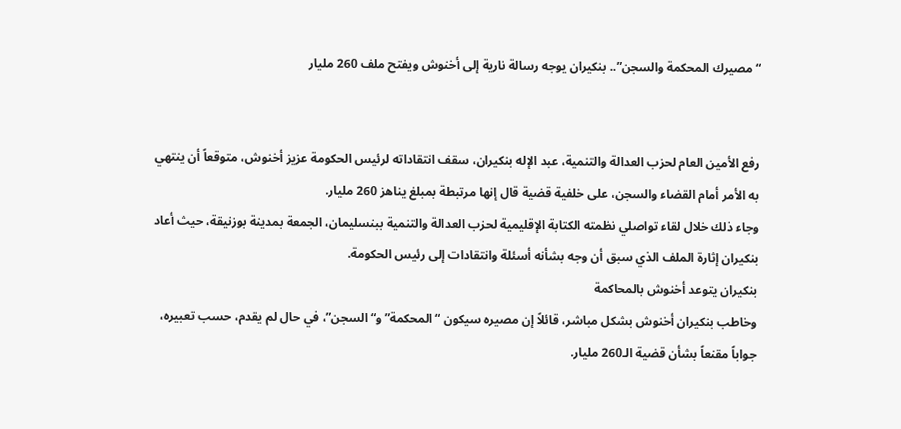“مصيرك المحكمة والسجن”.. بنكيران يوجه رسالة نارية إلى أخنوش ويفتح ملف 260 مليار


رفع الأمين العام لحزب العدالة والتنمية، عبد الإله بنكيران، سقف انتقاداته لرئيس الحكومة عزيز أخنوش، متوقعاً أن ينتهي به الأمر أمام القضاء والسجن، على خلفية قضية قال إنها مرتبطة بمبلغ يناهز 260 مليار.
وجاء ذلك خلال لقاء تواصلي نظمته الكتابة الإقليمية لحزب العدالة والتنمية ببنسليمان، الجمعة بمدينة بوزنيقة، حيث أعاد بنكيران إثارة الملف الذي سبق أن وجه بشأنه أسئلة وانتقادات إلى رئيس الحكومة.
بنكيران يتوعد أخنوش بالمحاكمة
وخاطب بنكيران أخنوش بشكل مباشر، قائلاً إن مصيره سيكون “المحكمة” و“السجن”، في حال لم يقدم، حسب تعبيره، جواباً مقنعاً بشأن قضية الـ260 مليار.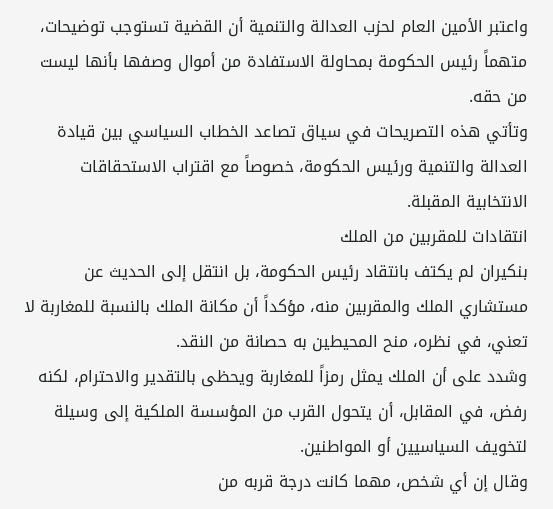واعتبر الأمين العام لحزب العدالة والتنمية أن القضية تستوجب توضيحات، متهماً رئيس الحكومة بمحاولة الاستفادة من أموال وصفها بأنها ليست من حقه.
وتأتي هذه التصريحات في سياق تصاعد الخطاب السياسي بين قيادة العدالة والتنمية ورئيس الحكومة، خصوصاً مع اقتراب الاستحقاقات الانتخابية المقبلة.
انتقادات للمقربين من الملك
بنكيران لم يكتف بانتقاد رئيس الحكومة، بل انتقل إلى الحديث عن مستشاري الملك والمقربين منه، مؤكداً أن مكانة الملك بالنسبة للمغاربة لا تعني، في نظره، منح المحيطين به حصانة من النقد.
وشدد على أن الملك يمثل رمزاً للمغاربة ويحظى بالتقدير والاحترام، لكنه رفض، في المقابل، أن يتحول القرب من المؤسسة الملكية إلى وسيلة لتخويف السياسيين أو المواطنين.
وقال إن أي شخص، مهما كانت درجة قربه من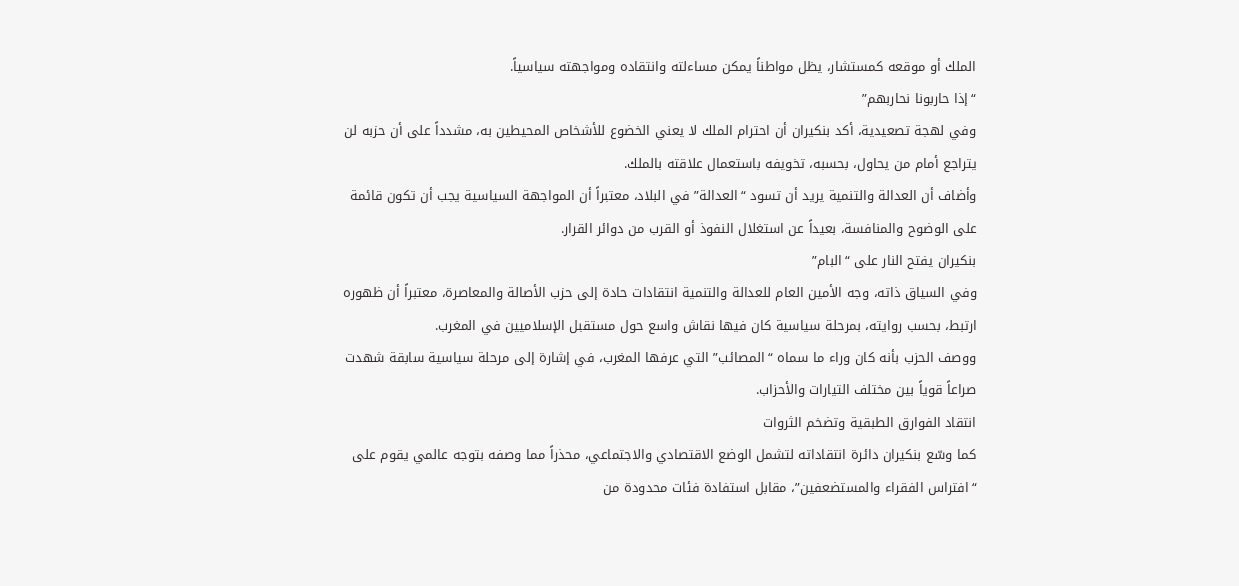الملك أو موقعه كمستشار، يظل مواطناً يمكن مساءلته وانتقاده ومواجهته سياسياً.
“إذا حاربونا نحاربهم”
وفي لهجة تصعيدية، أكد بنكيران أن احترام الملك لا يعني الخضوع للأشخاص المحيطين به، مشدداً على أن حزبه لن يتراجع أمام من يحاول، بحسبه، تخويفه باستعمال علاقته بالملك.
وأضاف أن العدالة والتنمية يريد أن تسود “العدالة” في البلاد، معتبراً أن المواجهة السياسية يجب أن تكون قائمة على الوضوح والمنافسة، بعيداً عن استغلال النفوذ أو القرب من دوائر القرار.
بنكيران يفتح النار على “البام”
وفي السياق ذاته، وجه الأمين العام للعدالة والتنمية انتقادات حادة إلى حزب الأصالة والمعاصرة، معتبراً أن ظهوره ارتبط، بحسب روايته، بمرحلة سياسية كان فيها نقاش واسع حول مستقبل الإسلاميين في المغرب.
ووصف الحزب بأنه كان وراء ما سماه “المصائب” التي عرفها المغرب، في إشارة إلى مرحلة سياسية سابقة شهدت صراعاً قوياً بين مختلف التيارات والأحزاب.
انتقاد الفوارق الطبقية وتضخم الثروات
كما وسّع بنكيران دائرة انتقاداته لتشمل الوضع الاقتصادي والاجتماعي، محذراً مما وصفه بتوجه عالمي يقوم على “افتراس الفقراء والمستضعفين”، مقابل استفادة فئات محدودة من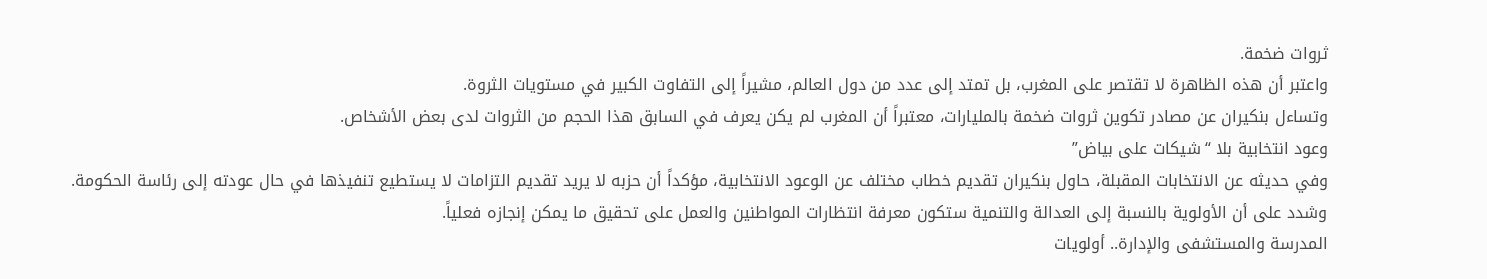ثروات ضخمة.
واعتبر أن هذه الظاهرة لا تقتصر على المغرب، بل تمتد إلى عدد من دول العالم، مشيراً إلى التفاوت الكبير في مستويات الثروة.
وتساءل بنكيران عن مصادر تكوين ثروات ضخمة بالمليارات، معتبراً أن المغرب لم يكن يعرف في السابق هذا الحجم من الثروات لدى بعض الأشخاص.
وعود انتخابية بلا “شيكات على بياض”
وفي حديثه عن الانتخابات المقبلة، حاول بنكيران تقديم خطاب مختلف عن الوعود الانتخابية، مؤكداً أن حزبه لا يريد تقديم التزامات لا يستطيع تنفيذها في حال عودته إلى رئاسة الحكومة.
وشدد على أن الأولوية بالنسبة إلى العدالة والتنمية ستكون معرفة انتظارات المواطنين والعمل على تحقيق ما يمكن إنجازه فعلياً.
المدرسة والمستشفى والإدارة.. أولويات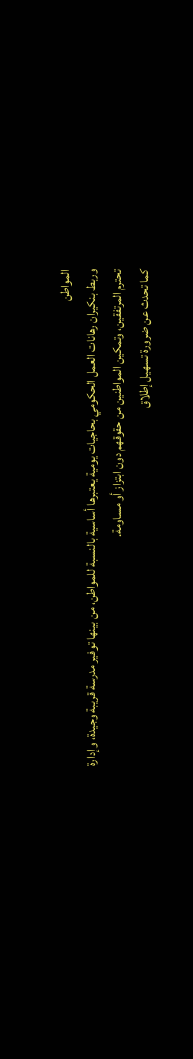المواطن
وربط بنكيران رهانات العمل الحكومي بحاجيات يومية يعتبرها أساسية بالنسبة للمواطن، من بينها توفير مدرسة قريبة وجيدة، وإدارة تحترم المرتفقين، وتمكين المواطنين من حقوقهم دون ابتزاز أو مساومة.
كما تحدث عن ضرورة تسهيل إطلاق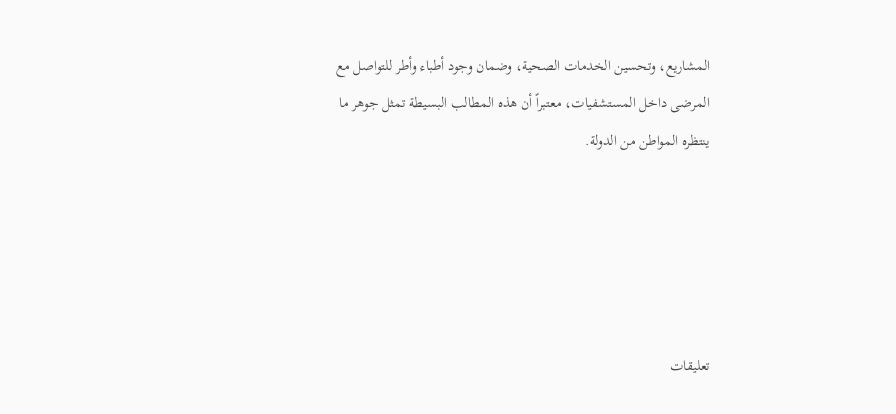المشاريع، وتحسين الخدمات الصحية، وضمان وجود أطباء وأطر للتواصل مع المرضى داخل المستشفيات، معتبراً أن هذه المطالب البسيطة تمثل جوهر ما ينتظره المواطن من الدولة.





تعليقات